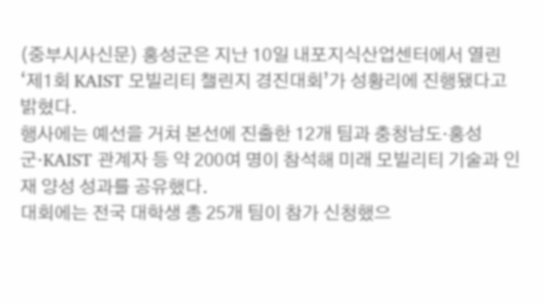(중부시사신문) 홍성군은 지난 10일 내포지식산업센터에서 열린 ‘제1회 KAIST 모빌리티 챌린지 경진대회’가 성황리에 진행됐다고 밝혔다.
행사에는 예선을 거쳐 본선에 진출한 12개 팀과 충청남도·홍성군·KAIST 관계자 등 약 200여 명이 참석해 미래 모빌리티 기술과 인재 양성 성과를 공유했다.
대회에는 전국 대학생 총 25개 팀이 참가 신청했으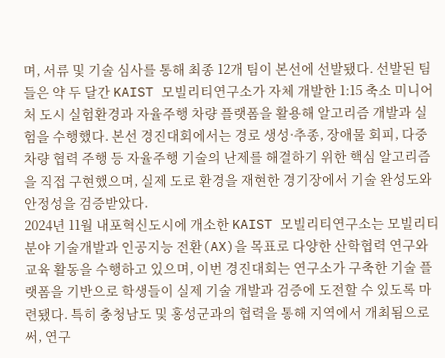며, 서류 및 기술 심사를 통해 최종 12개 팀이 본선에 선발됐다. 선발된 팀들은 약 두 달간 KAIST 모빌리티연구소가 자체 개발한 1:15 축소 미니어처 도시 실험환경과 자율주행 차량 플랫폼을 활용해 알고리즘 개발과 실험을 수행했다. 본선 경진대회에서는 경로 생성·추종, 장애물 회피, 다중 차량 협력 주행 등 자율주행 기술의 난제를 해결하기 위한 핵심 알고리즘을 직접 구현했으며, 실제 도로 환경을 재현한 경기장에서 기술 완성도와 안정성을 검증받았다.
2024년 11월 내포혁신도시에 개소한 KAIST 모빌리티연구소는 모빌리티 분야 기술개발과 인공지능 전환(AX)을 목표로 다양한 산학협력 연구와 교육 활동을 수행하고 있으며, 이번 경진대회는 연구소가 구축한 기술 플랫폼을 기반으로 학생들이 실제 기술 개발과 검증에 도전할 수 있도록 마련됐다. 특히 충청남도 및 홍성군과의 협력을 통해 지역에서 개최됨으로써, 연구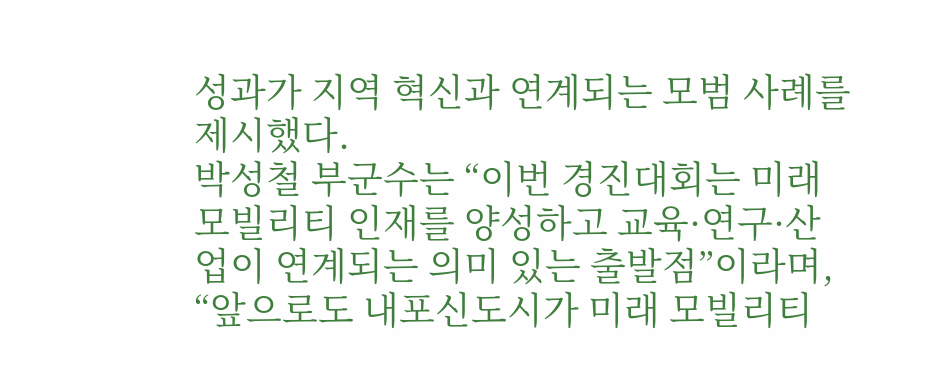성과가 지역 혁신과 연계되는 모범 사례를 제시했다.
박성철 부군수는 “이번 경진대회는 미래 모빌리티 인재를 양성하고 교육·연구·산업이 연계되는 의미 있는 출발점”이라며, “앞으로도 내포신도시가 미래 모빌리티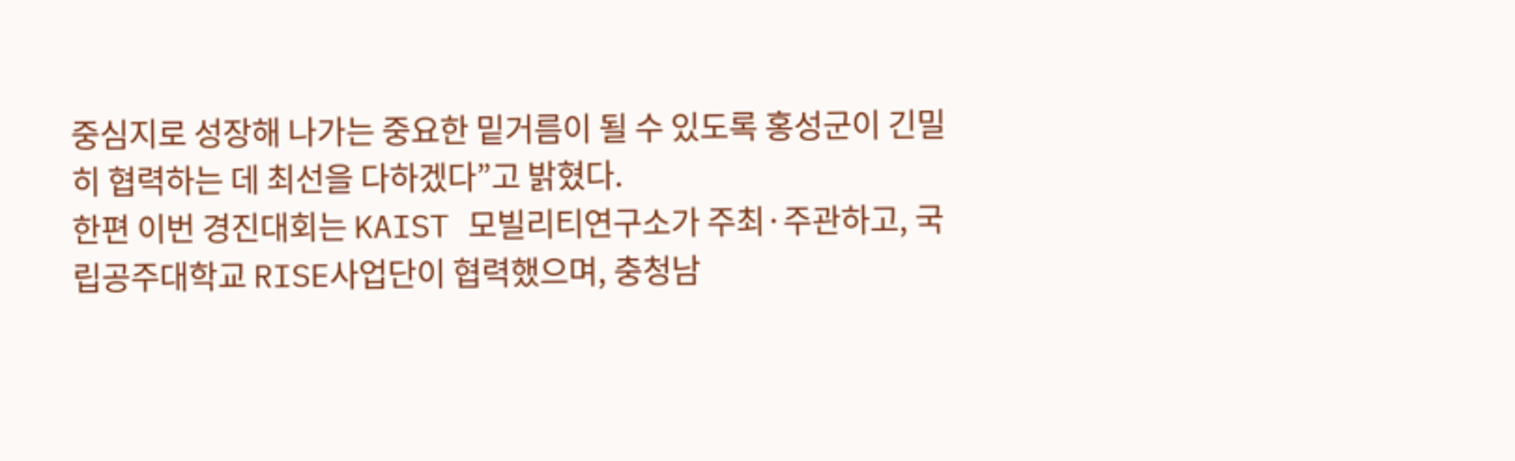중심지로 성장해 나가는 중요한 밑거름이 될 수 있도록 홍성군이 긴밀히 협력하는 데 최선을 다하겠다”고 밝혔다.
한편 이번 경진대회는 KAIST 모빌리티연구소가 주최·주관하고, 국립공주대학교 RISE사업단이 협력했으며, 충청남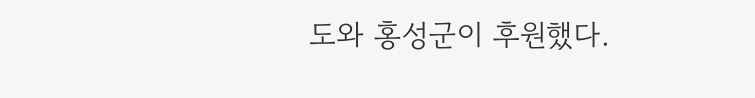도와 홍성군이 후원했다.